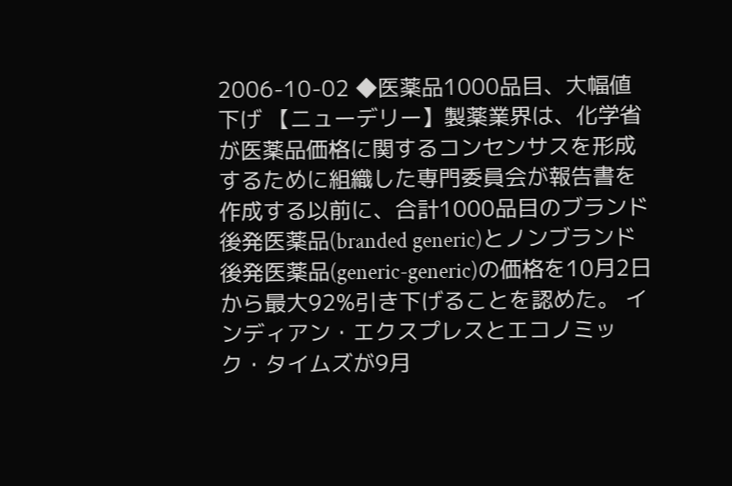2006-10-02 ◆医薬品1000品目、大幅値下げ 【ニューデリー】製薬業界は、化学省が医薬品価格に関するコンセンサスを形成するために組織した専門委員会が報告書を作成する以前に、合計1000品目のブランド後発医薬品(branded generic)とノンブランド後発医薬品(generic-generic)の価格を10月2日から最大92%引き下げることを認めた。 インディアン・エクスプレスとエコノミック・タイムズが9月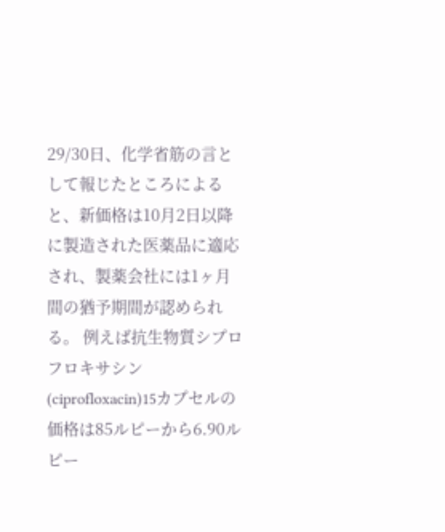29/30日、化学省筋の言として報じたところによると、新価格は10月2日以降に製造された医薬品に適応され、製薬会社には1ヶ月間の猶予期間が認められる。 例えば抗生物質シプロフロキサシン(ciprofloxacin)15カプセルの価格は85ルピーから6.90ルピー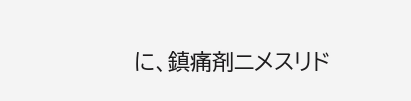に、鎮痛剤ニメスリド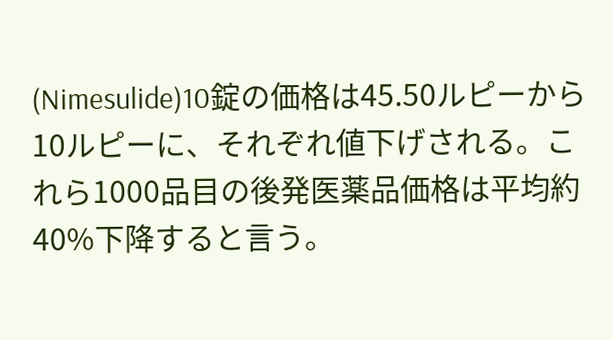(Nimesulide)10錠の価格は45.50ルピーから10ルピーに、それぞれ値下げされる。これら1000品目の後発医薬品価格は平均約40%下降すると言う。